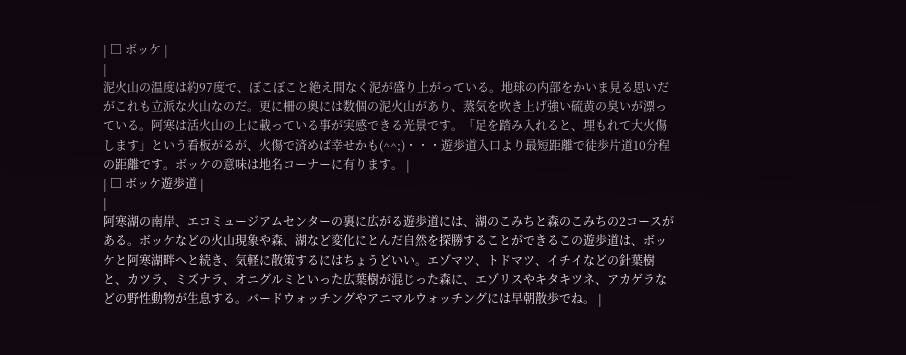| □ ボッケ |
|
泥火山の温度は約97度で、ぼこぼこと絶え間なく泥が盛り上がっている。地球の内部をかいま見る思いだがこれも立派な火山なのだ。更に柵の奥には数個の泥火山があり、蒸気を吹き上げ強い硫黄の臭いが漂っている。阿寒は活火山の上に載っている事が実感できる光景です。「足を踏み入れると、埋もれて大火傷します」という看板がるが、火傷で済めば幸せかも(^^;)・・・遊歩道入口より最短距離で徒歩片道10分程の距離です。ボッケの意味は地名コーナーに有ります。 |
| □ ボッケ遊歩道 |
|
阿寒湖の南岸、エコミュージアムセンターの裏に広がる遊歩道には、湖のこみちと森のこみちの2コースがある。ボッケなどの火山現象や森、湖など変化にとんだ自然を探勝することができるこの遊歩道は、ボッケと阿寒湖畔へと続き、気軽に散策するにはちょうどいい。エゾマツ、トドマツ、イチイなどの針葉樹と、カツラ、ミズナラ、オニグルミといった広葉樹が混じった森に、エゾリスやキタキツネ、アカゲラなどの野性動物が生息する。バードウォッチングやアニマルウォッチングには早朝散歩でね。 |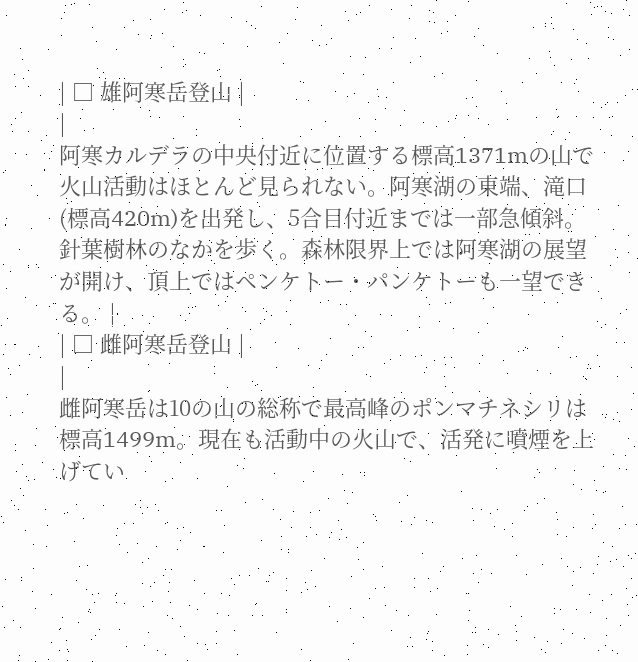| □ 雄阿寒岳登山 |
|
阿寒カルデラの中央付近に位置する標高1371mの山で火山活動はほとんど見られない。阿寒湖の東端、滝口(標高420m)を出発し、5合目付近までは一部急傾斜。針葉樹林のなかを歩く。森林限界上では阿寒湖の展望が開け、頂上ではペンケトー・パンケトーも一望できる。 |
| □ 雌阿寒岳登山 |
|
雌阿寒岳は10の山の総称で最高峰のポンマチネシリは標高1499m。現在も活動中の火山で、活発に噴煙を上げてい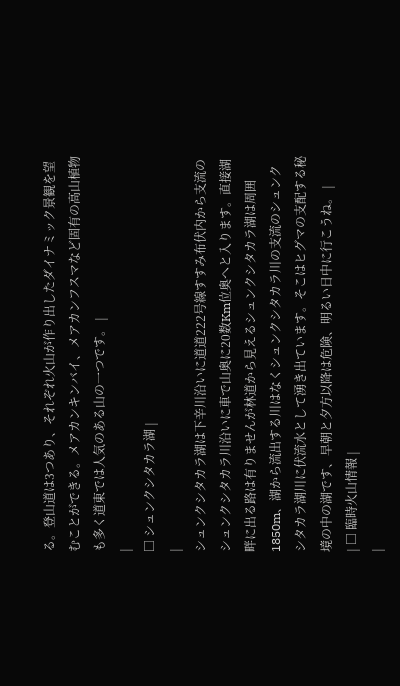る。登山道は3つあり、それぞれ火山が作り出したダイナミック景観を望むことができる。メアカンキンバイ、メアカンフスマなど固有の高山植物も多く道東では人気のある山の一つです。 |
|
□ シュンクシタカラ湖 |
|
シュンクシタカラ湖は下辛川沿いに道道222号線すすみ布伏内から支流のシュンクシタカラ川沿いに車で山奥に20数Km位奥へと入ります。直接湖畔に出る路は有りませんが林道から見えるシュンクシタカラ湖は周囲1850m、湖から流出する川はなくシュンクシタカラ川の支流のシュンクシタカラ湖川に伏流水として湧き出ています。そこはヒグマの支配する秘境の中の湖です、早朝と夕方以降は危険、明るい日中に行こうね。 |
| □ 臨時火山情報 |
|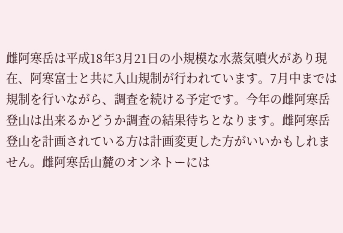雌阿寒岳は平成18年3月21日の小規模な水蒸気噴火があり現在、阿寒富士と共に入山規制が行われています。7月中までは規制を行いながら、調査を続ける予定です。今年の雌阿寒岳登山は出来るかどうか調査の結果待ちとなります。雌阿寒岳登山を計画されている方は計画変更した方がいいかもしれません。雌阿寒岳山麓のオンネトーには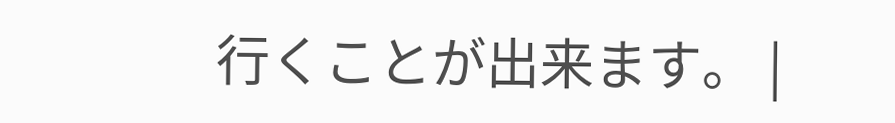行くことが出来ます。 |